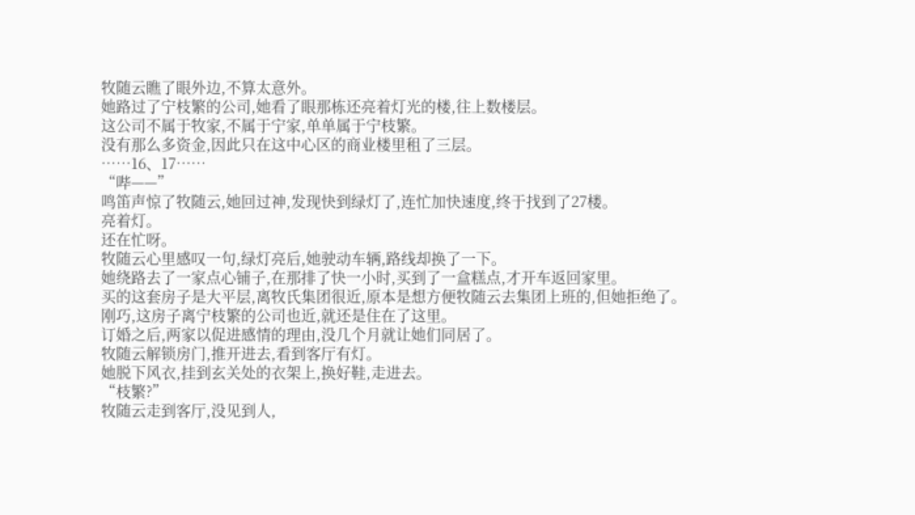牧随云瞧了眼外边,不算太意外。
她路过了宁枝繁的公司,她看了眼那栋还亮着灯光的楼,往上数楼层。
这公司不属于牧家,不属于宁家,单单属于宁枝繁。
没有那么多资金,因此只在这中心区的商业楼里租了三层。
……16、17……
“哔——”
鸣笛声惊了牧随云,她回过神,发现快到绿灯了,连忙加快速度,终于找到了27楼。
亮着灯。
还在忙呀。
牧随云心里感叹一句,绿灯亮后,她驶动车辆,路线却换了一下。
她绕路去了一家点心铺子,在那排了快一小时,买到了一盒糕点,才开车返回家里。
买的这套房子是大平层,离牧氏集团很近,原本是想方便牧随云去集团上班的,但她拒绝了。
刚巧,这房子离宁枝繁的公司也近,就还是住在了这里。
订婚之后,两家以促进感情的理由,没几个月就让她们同居了。
牧随云解锁房门,推开进去,看到客厅有灯。
她脱下风衣,挂到玄关处的衣架上,换好鞋,走进去。
“枝繁?”
牧随云走到客厅,没见到人,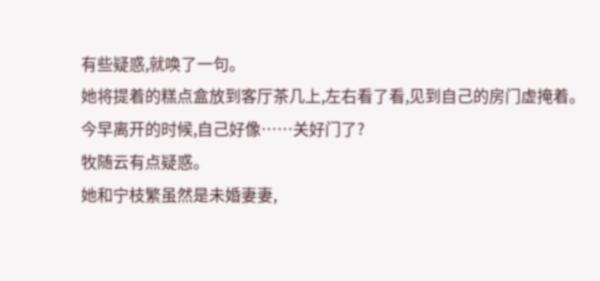有些疑惑,就唤了一句。
她将提着的糕点盒放到客厅茶几上,左右看了看,见到自己的房门虚掩着。
今早离开的时候,自己好像……关好门了?
牧随云有点疑惑。
她和宁枝繁虽然是未婚妻妻,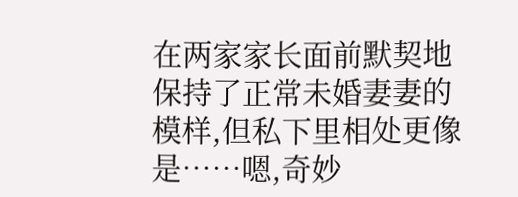在两家家长面前默契地保持了正常未婚妻妻的模样,但私下里相处更像是……嗯,奇妙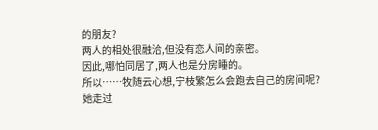的朋友?
两人的相处很融洽,但没有恋人间的亲密。
因此,哪怕同居了,两人也是分房睡的。
所以……牧随云心想,宁枝繁怎么会跑去自己的房间呢?
她走过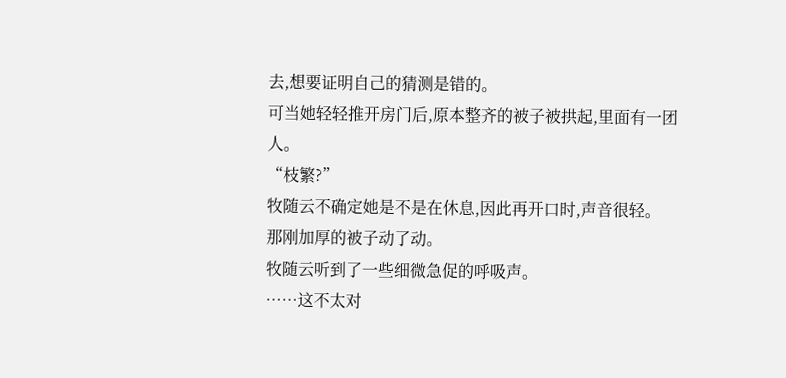去,想要证明自己的猜测是错的。
可当她轻轻推开房门后,原本整齐的被子被拱起,里面有一团人。
“枝繁?”
牧随云不确定她是不是在休息,因此再开口时,声音很轻。
那刚加厚的被子动了动。
牧随云听到了一些细微急促的呼吸声。
……这不太对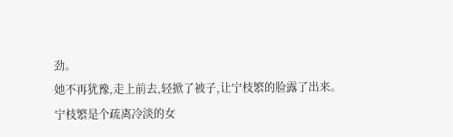劲。
她不再犹豫,走上前去,轻掀了被子,让宁枝繁的脸露了出来。
宁枝繁是个疏离冷淡的女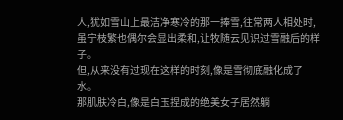人,犹如雪山上最洁净寒冷的那一捧雪,往常两人相处时,虽宁枝繁也偶尔会显出柔和,让牧随云见识过雪融后的样子。
但,从来没有过现在这样的时刻,像是雪彻底融化成了水。
那肌肤冷白,像是白玉捏成的绝美女子居然躺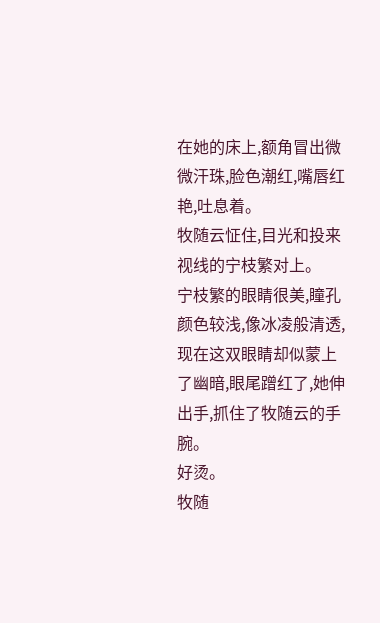在她的床上,额角冒出微微汗珠,脸色潮红,嘴唇红艳,吐息着。
牧随云怔住,目光和投来视线的宁枝繁对上。
宁枝繁的眼睛很美,瞳孔颜色较浅,像冰凌般清透,现在这双眼睛却似蒙上了幽暗,眼尾蹭红了,她伸出手,抓住了牧随云的手腕。
好烫。
牧随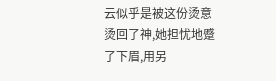云似乎是被这份烫意烫回了神,她担忧地蹙了下眉,用另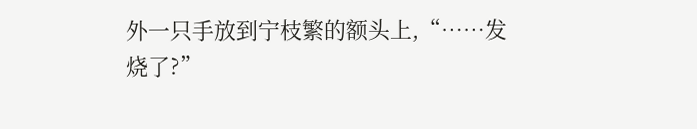外一只手放到宁枝繁的额头上,“……发烧了?”